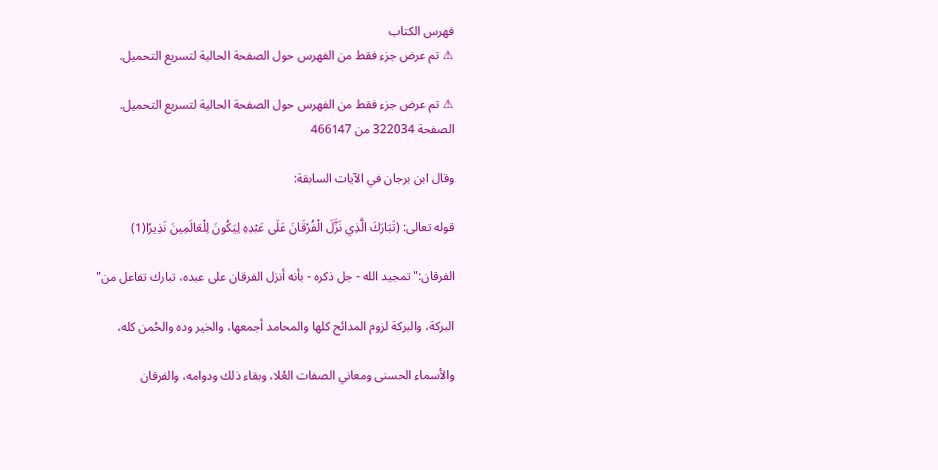فهرس الكتاب
⚠ تم عرض جزء فقط من الفهرس حول الصفحة الحالية لتسريع التحميل.

⚠ تم عرض جزء فقط من الفهرس حول الصفحة الحالية لتسريع التحميل.
الصفحة 322034 من 466147

وقال ابن برجان في الآيات السابقة:

قوله تعالى: (تَبَارَكَ الَّذِي نَزَّلَ الْفُرْقَانَ عَلَى عَبْدِهِ لِيَكُونَ لِلْعَالَمِينَ نَذِيرًا(1)

الفرقان:"تمجيد الله - جل ذكره - بأنه أنزل الفرقان على عبده، تبارك تفاعل من"

البركة، والبركة لزوم المدائح كلها والمحامد أجمعها، والخير وده والحُمن كله،

والأسماء الحسنى ومعاني الصفات العُلا، وبقاء ذلك ودوامه، والفرقان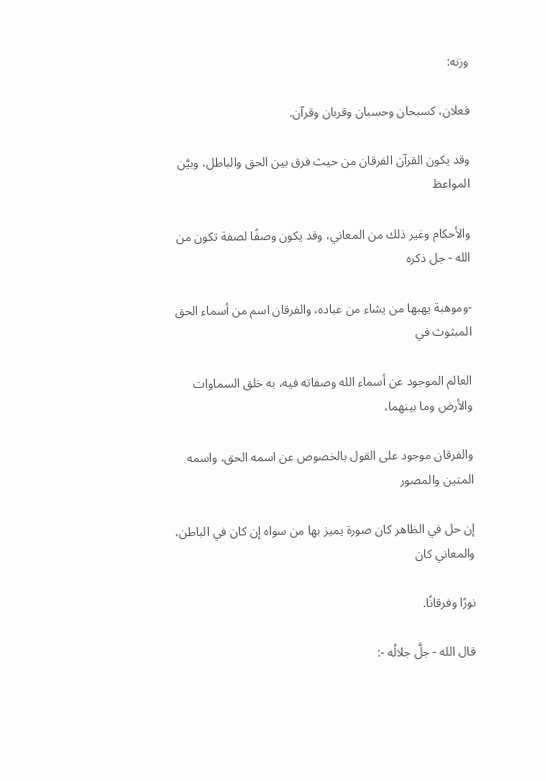وزنه:

فعلان، كسبحان وحسبان وقربان وقرآن.

وقد يكون القرآن الفرقان من حيث فرق بين الحق والباطل، وبيَّن المواعظ

والأحكام وغير ذلك من المعاني، وقد يكون وصفًا لصفة تكون من الله - جل ذكره

-وموهبة يهبها من يشاء من عباده، والفرقان اسم من أسماء الحق المبثوث في

العالم الموجود عن أسماء الله وصفاته فيه، به خلق السماوات والأرض وما بينهما،

والفرقان موجود على القول بالخصوص عن اسمه الحق، واسمه المتين والمصور

إن حل في الظاهر كان صورة يميز بها من سواه إن كان في الباطن، والمعاني كان

نورًا وفرقانًا.

قال الله - جلَّ جلالُه -: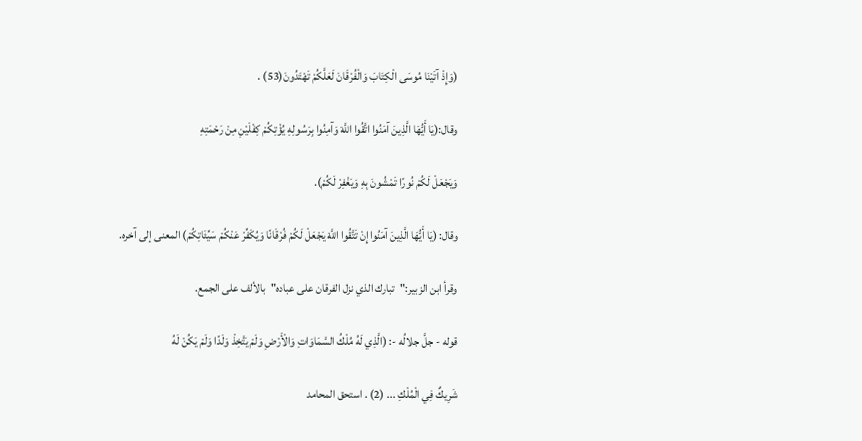(وَإِذْ آتَيْنَا مُوسَى الْكِتَابَ وَالْفُرْقَانَ لَعَلَّكُمْ تَهْتَدُونَ(53) .

وقال:(يَا أَيُّهَا الَّذِينَ آمَنُوا اتَّقُوا اللَّهَ وَآمِنُوا بِرَسُولِهِ يُؤْتِكُمْ كِفْلَيْنِ مِنْ رَحْمَتِهِ

وَيَجْعَلْ لَكُمْ نُورًا تَمْشُونَ بِهِ وَيَغْفِرْ لَكُمْ).

وقال: (يَا أَيُّهَا الَّذِينَ آمَنُوا إِنْ تَتَّقُوا اللَّهَ يَجْعَلْ لَكُمْ فُرْقَانًا وَيُكَفِّرْ عَنْكُمْ سَيِّئَاتِكُمْ) المعنى إلى آخره.

وقرأ ابن الزبير:"تبارك الذي نزل الفرقان على عباده"بالألف على الجمع.

قوله - جلَّ جلالُه -: (الَّذِي لَهُ مُلْكُ السَّمَاوَاتِ وَالْأَرْضِ وَلَمْ يَتَّخِذْ وَلَدًا وَلَمْ يَكُنْ لَهُ

شَرِيكٌ فِي الْمُلْكِ ... (2) . استحق المحامد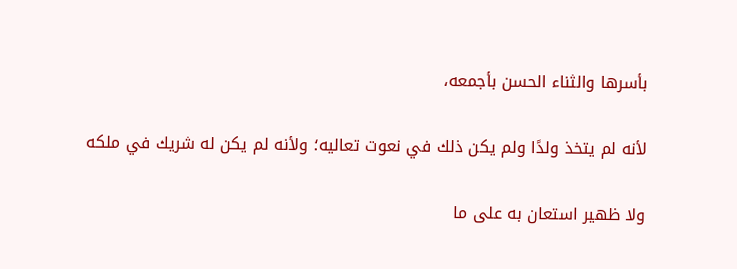بأسرها والثناء الحسن بأجمعه،

لأنه لم يتخذ ولدًا ولم يكن ذلك في نعوت تعاليه؛ ولأنه لم يكن له شريك في ملكه

ولا ظهير استعان به على ما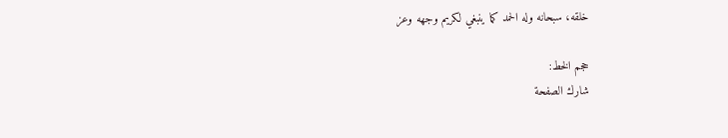خلقه، سبحانه وله الحمد كما ينبغي لكريم وجهه وعز

حجم الخط:
شارك الصفحة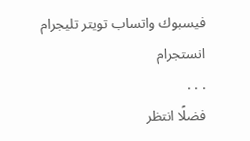فيسبوك واتساب تويتر تليجرام انستجرام
. . .
فضلًا انتظر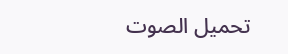تحميل الصوت